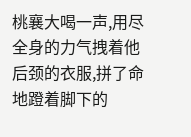桃襄大喝一声,用尽全身的力气拽着他后颈的衣服,拼了命地蹬着脚下的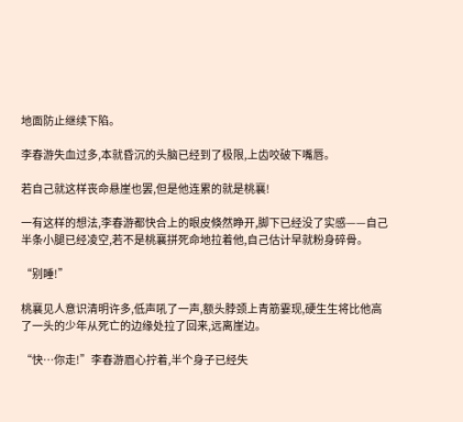地面防止继续下陷。

李春游失血过多,本就昏沉的头脑已经到了极限,上齿咬破下嘴唇。

若自己就这样丧命悬崖也罢,但是他连累的就是桃襄!

一有这样的想法,李春游都快合上的眼皮倏然睁开,脚下已经没了实感——自己半条小腿已经凌空,若不是桃襄拼死命地拉着他,自己估计早就粉身碎骨。

“别睡!”

桃襄见人意识清明许多,低声吼了一声,额头脖颈上青筋霎现,硬生生将比他高了一头的少年从死亡的边缘处拉了回来,远离崖边。

“快…你走!”李春游眉心拧着,半个身子已经失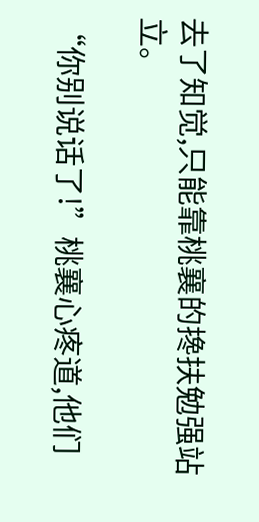去了知觉,只能靠桃襄的搀扶勉强站立。

“你别说话了!”桃襄心疼道,他们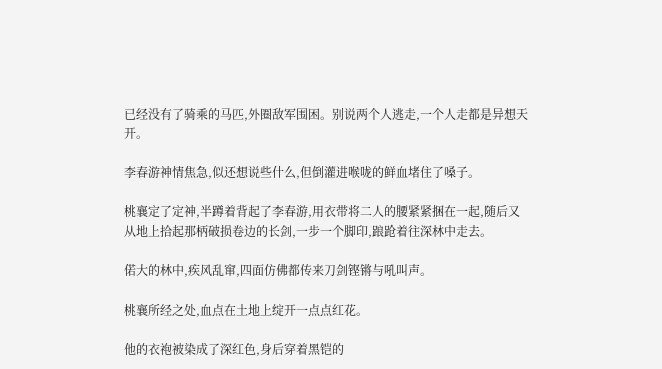已经没有了骑乘的马匹,外圈敌军围困。别说两个人逃走,一个人走都是异想天开。

李春游神情焦急,似还想说些什么,但倒灌进喉咙的鲜血堵住了嗓子。

桃襄定了定神,半蹲着背起了李春游,用衣带将二人的腰紧紧捆在一起,随后又从地上拾起那柄破损卷边的长剑,一步一个脚印,踉跄着往深林中走去。

偌大的林中,疾风乱窜,四面仿佛都传来刀剑铿锵与吼叫声。

桃襄所经之处,血点在土地上绽开一点点红花。

他的衣袍被染成了深红色,身后穿着黑铠的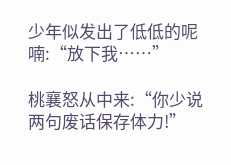少年似发出了低低的呢喃:“放下我……”

桃襄怒从中来:“你少说两句废话保存体力!”